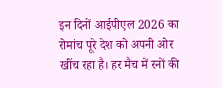इन दिनों आईपीएल 2026 का रोमांच पूरे देश को अपनी ओर खींच रहा है। हर मैच में रनों की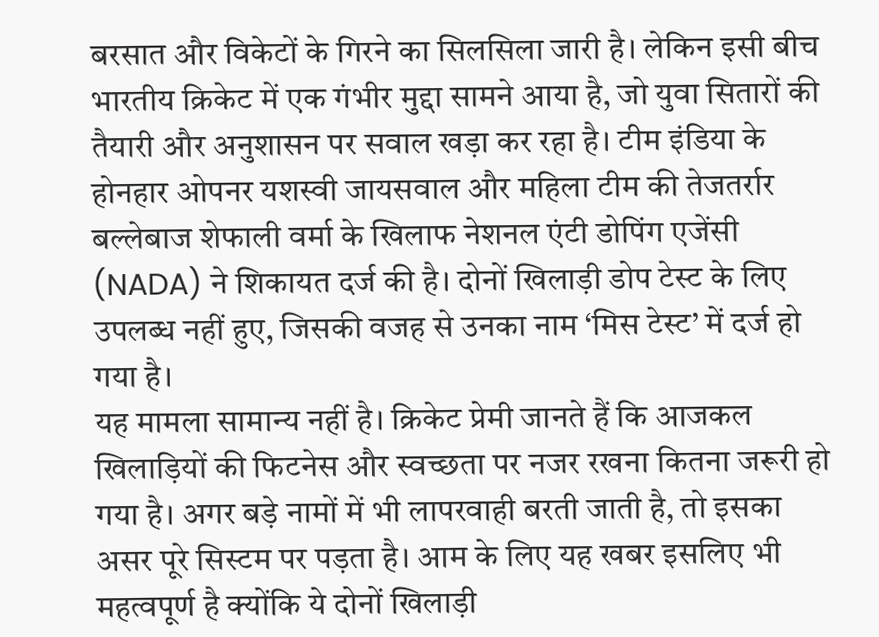बरसात और विकेटों के गिरने का सिलसिला जारी है। लेकिन इसी बीच भारतीय क्रिकेट में एक गंभीर मुद्दा सामने आया है, जो युवा सितारों की तैयारी और अनुशासन पर सवाल खड़ा कर रहा है। टीम इंडिया के होनहार ओपनर यशस्वी जायसवाल और महिला टीम की तेजतर्रार बल्लेबाज शेफाली वर्मा के खिलाफ नेशनल एंटी डोपिंग एजेंसी (NADA) ने शिकायत दर्ज की है। दोनों खिलाड़ी डोप टेस्ट के लिए उपलब्ध नहीं हुए, जिसकी वजह से उनका नाम ‘मिस टेस्ट’ में दर्ज हो गया है।
यह मामला सामान्य नहीं है। क्रिकेट प्रेमी जानते हैं कि आजकल खिलाड़ियों की फिटनेस और स्वच्छता पर नजर रखना कितना जरूरी हो गया है। अगर बड़े नामों में भी लापरवाही बरती जाती है, तो इसका असर पूरे सिस्टम पर पड़ता है। आम के लिए यह खबर इसलिए भी महत्वपूर्ण है क्योंकि ये दोनों खिलाड़ी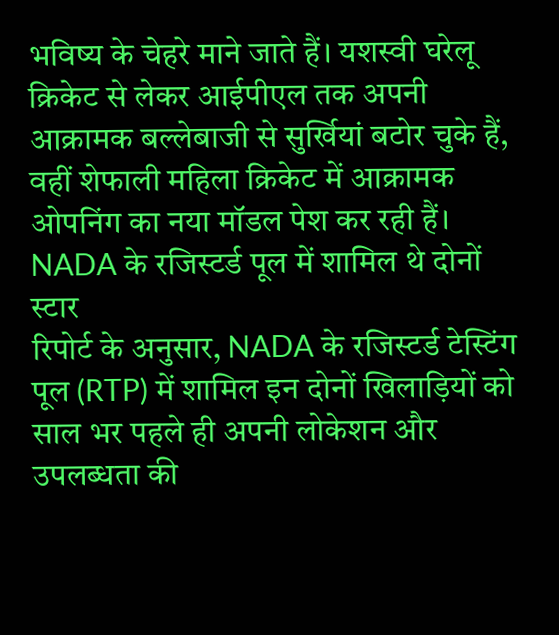भविष्य के चेहरे माने जाते हैं। यशस्वी घरेलू क्रिकेट से लेकर आईपीएल तक अपनी आक्रामक बल्लेबाजी से सुर्खियां बटोर चुके हैं, वहीं शेफाली महिला क्रिकेट में आक्रामक ओपनिंग का नया मॉडल पेश कर रही हैं।
NADA के रजिस्टर्ड पूल में शामिल थे दोनों स्टार
रिपोर्ट के अनुसार, NADA के रजिस्टर्ड टेस्टिंग पूल (RTP) में शामिल इन दोनों खिलाड़ियों को साल भर पहले ही अपनी लोकेशन और उपलब्धता की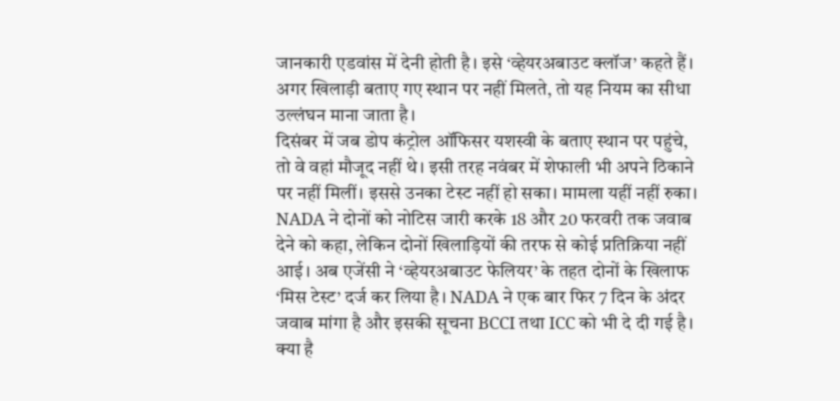जानकारी एडवांस में देनी होती है। इसे ‘व्हेयरअबाउट क्लॉज’ कहते हैं। अगर खिलाड़ी बताए गए स्थान पर नहीं मिलते, तो यह नियम का सीधा उल्लंघन माना जाता है।
दिसंबर में जब डोप कंट्रोल ऑफिसर यशस्वी के बताए स्थान पर पहुंचे, तो वे वहां मौजूद नहीं थे। इसी तरह नवंबर में शेफाली भी अपने ठिकाने पर नहीं मिलीं। इससे उनका टेस्ट नहीं हो सका। मामला यहीं नहीं रुका। NADA ने दोनों को नोटिस जारी करके 18 और 20 फरवरी तक जवाब देने को कहा, लेकिन दोनों खिलाड़ियों की तरफ से कोई प्रतिक्रिया नहीं आई। अब एजेंसी ने ‘व्हेयरअबाउट फेलियर’ के तहत दोनों के खिलाफ ‘मिस टेस्ट’ दर्ज कर लिया है। NADA ने एक बार फिर 7 दिन के अंदर जवाब मांगा है और इसकी सूचना BCCI तथा ICC को भी दे दी गई है।
क्या है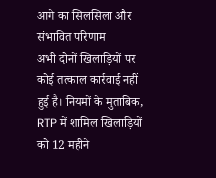आगे का सिलसिला और संभावित परिणाम
अभी दोनों खिलाड़ियों पर कोई तत्काल कार्रवाई नहीं हुई है। नियमों के मुताबिक, RTP में शामिल खिलाड़ियों को 12 महीने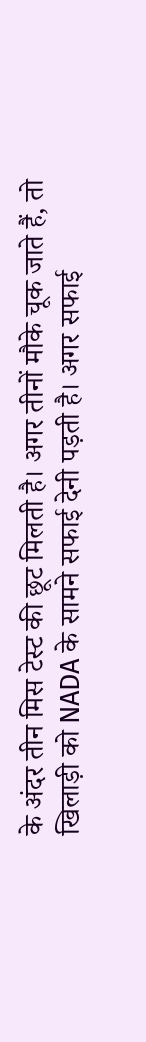के अंदर तीन मिस टेस्ट की छूट मिलती है। अगर तीनों मौके चूक जाते हैं, तो खिलाड़ी को NADA के सामने सफाई देनी पड़ती है। अगर सफाई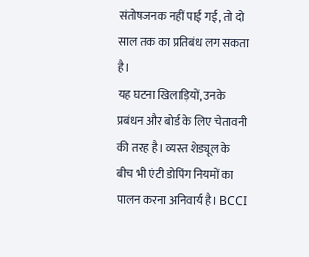संतोषजनक नहीं पाई गई, तो दो साल तक का प्रतिबंध लग सकता है।
यह घटना खिलाड़ियों, उनके प्रबंधन और बोर्ड के लिए चेतावनी की तरह है। व्यस्त शेड्यूल के बीच भी एंटी डोपिंग नियमों का पालन करना अनिवार्य है। BCCI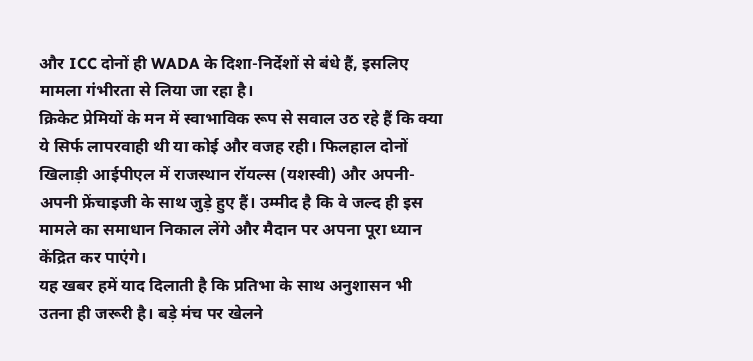और ICC दोनों ही WADA के दिशा-निर्देशों से बंधे हैं, इसलिए मामला गंभीरता से लिया जा रहा है।
क्रिकेट प्रेमियों के मन में स्वाभाविक रूप से सवाल उठ रहे हैं कि क्या ये सिर्फ लापरवाही थी या कोई और वजह रही। फिलहाल दोनों खिलाड़ी आईपीएल में राजस्थान रॉयल्स (यशस्वी) और अपनी-अपनी फ्रेंचाइजी के साथ जुड़े हुए हैं। उम्मीद है कि वे जल्द ही इस मामले का समाधान निकाल लेंगे और मैदान पर अपना पूरा ध्यान केंद्रित कर पाएंगे।
यह खबर हमें याद दिलाती है कि प्रतिभा के साथ अनुशासन भी उतना ही जरूरी है। बड़े मंच पर खेलने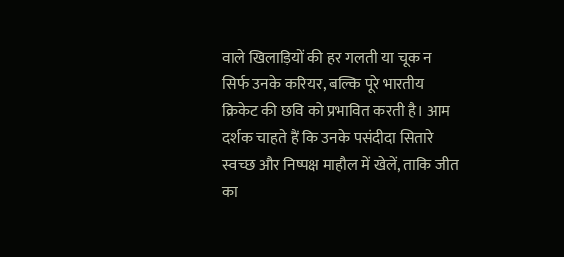वाले खिलाड़ियों की हर गलती या चूक न सिर्फ उनके करियर, बल्कि पूरे भारतीय क्रिकेट की छवि को प्रभावित करती है। आम दर्शक चाहते हैं कि उनके पसंदीदा सितारे स्वच्छ और निष्पक्ष माहौल में खेलें, ताकि जीत का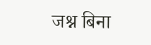जश्न बिना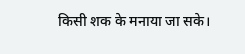किसी शक के मनाया जा सके।